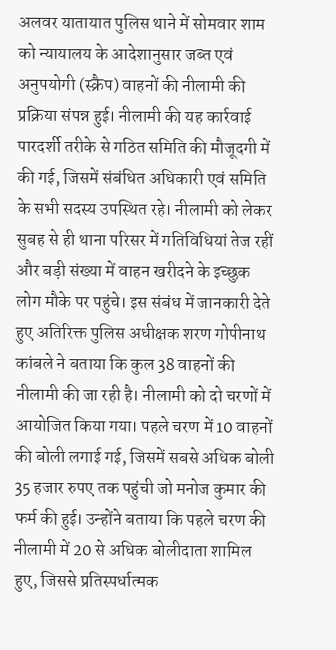अलवर यातायात पुलिस थाने में सोमवार शाम को न्यायालय के आदेशानुसार जब्त एवं अनुपयोगी (स्क्रैप) वाहनों की नीलामी की प्रक्रिया संपन्न हुई। नीलामी की यह कार्रवाई पारदर्शी तरीके से गठित समिति की मौजूदगी में की गई, जिसमें संबंधित अधिकारी एवं समिति के सभी सदस्य उपस्थित रहे। नीलामी को लेकर सुबह से ही थाना परिसर में गतिविधियां तेज रहीं और बड़ी संख्या में वाहन खरीदने के इच्छुक लोग मौके पर पहुंचे। इस संबंध में जानकारी देते हुए अतिरिक्त पुलिस अधीक्षक शरण गोपीनाथ कांबले ने बताया कि कुल 38 वाहनों की नीलामी की जा रही है। नीलामी को दो चरणों में आयोजित किया गया। पहले चरण में 10 वाहनों की बोली लगाई गई, जिसमें सबसे अधिक बोली 35 हजार रुपए तक पहुंची जो मनोज कुमार की फर्म की हुई। उन्होंने बताया कि पहले चरण की नीलामी में 20 से अधिक बोलीदाता शामिल हुए, जिससे प्रतिस्पर्धात्मक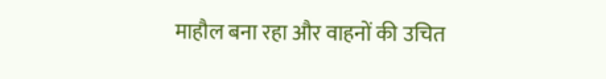माहौल बना रहा और वाहनों की उचित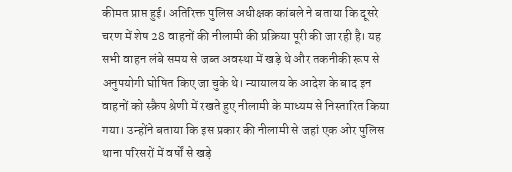कीमत प्राप्त हुई। अतिरिक्त पुलिस अधीक्षक कांबले ने बताया कि दूसरे चरण में शेष 28 वाहनों की नीलामी की प्रक्रिया पूरी की जा रही है। यह सभी वाहन लंबे समय से जब्त अवस्था में खड़े थे और तकनीकी रूप से अनुपयोगी घोषित किए जा चुके थे। न्यायालय के आदेश के बाद इन वाहनों को स्क्रैप श्रेणी में रखते हुए नीलामी के माध्यम से निस्तारित किया गया। उन्होंने बताया कि इस प्रकार की नीलामी से जहां एक ओर पुलिस थाना परिसरों में वर्षों से खड़े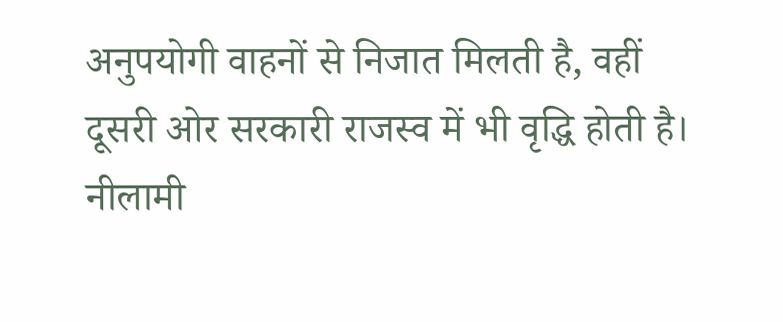अनुपयोगी वाहनों से निजात मिलती है, वहीं दूसरी ओर सरकारी राजस्व में भी वृद्धि होती है। नीलामी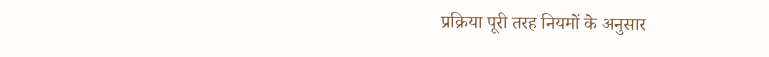प्रक्रिया पूरी तरह नियमों के अनुसार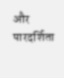और पारदर्शिता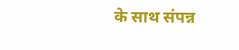के साथ संपन्न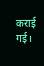कराई गई।